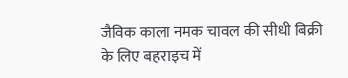जैविक काला नमक चावल की सीधी बिक्री के लिए बहराइच में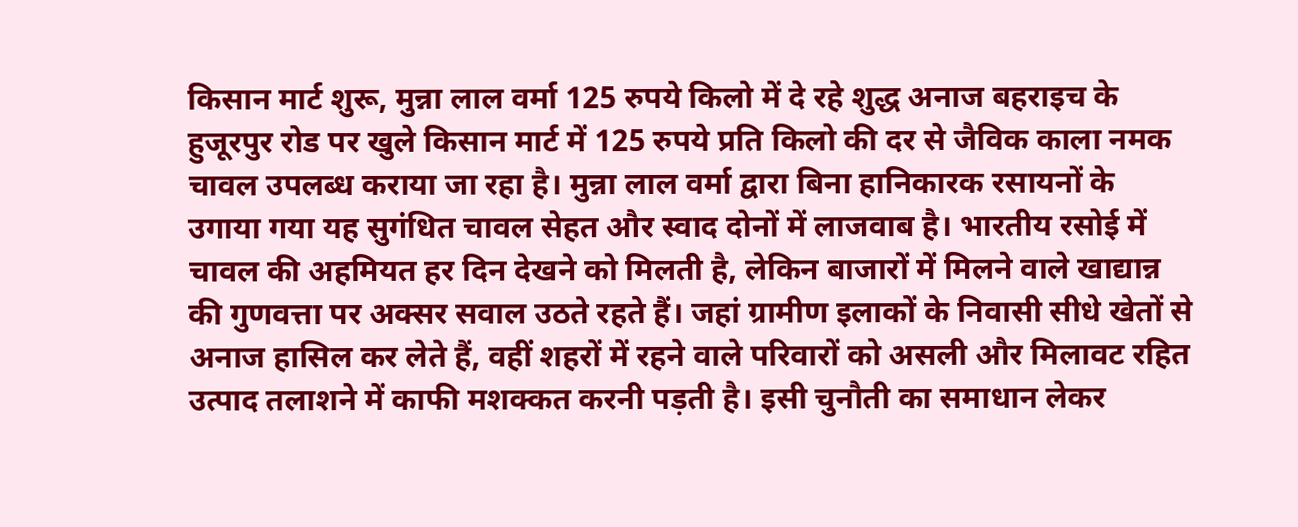किसान मार्ट शुरू, मुन्ना लाल वर्मा 125 रुपये किलो में दे रहे शुद्ध अनाज बहराइच के हुजूरपुर रोड पर खुले किसान मार्ट में 125 रुपये प्रति किलो की दर से जैविक काला नमक चावल उपलब्ध कराया जा रहा है। मुन्ना लाल वर्मा द्वारा बिना हानिकारक रसायनों के उगाया गया यह सुगंधित चावल सेहत और स्वाद दोनों में लाजवाब है। भारतीय रसोई में चावल की अहमियत हर दिन देखने को मिलती है, लेकिन बाजारों में मिलने वाले खाद्यान्न की गुणवत्ता पर अक्सर सवाल उठते रहते हैं। जहां ग्रामीण इलाकों के निवासी सीधे खेतों से अनाज हासिल कर लेते हैं, वहीं शहरों में रहने वाले परिवारों को असली और मिलावट रहित उत्पाद तलाशने में काफी मशक्कत करनी पड़ती है। इसी चुनौती का समाधान लेकर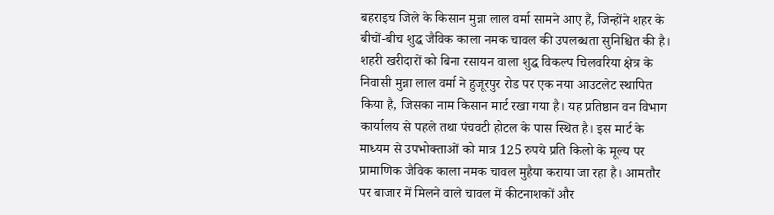बहराइच जिले के किसान मुन्ना लाल वर्मा सामने आए हैं, जिन्होंने शहर के बीचों-बीच शुद्ध जैविक काला नमक चावल की उपलब्धता सुनिश्चित की है। शहरी खरीदारों को बिना रसायन वाला शुद्ध विकल्प चिलवरिया क्षेत्र के निवासी मुन्ना लाल वर्मा ने हुजूरपुर रोड पर एक नया आउटलेट स्थापित किया है, जिसका नाम किसान मार्ट रखा गया है। यह प्रतिष्ठान वन विभाग कार्यालय से पहले तथा पंचवटी होटल के पास स्थित है। इस मार्ट के माध्यम से उपभोक्ताओं को मात्र 125 रुपये प्रति किलो के मूल्य पर प्रामाणिक जैविक काला नमक चावल मुहैया कराया जा रहा है। आमतौर पर बाजार में मिलने वाले चावल में कीटनाशकों और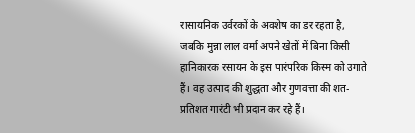रासायनिक उर्वरकों के अवशेष का डर रहता है, जबकि मुन्ना लाल वर्मा अपने खेतों में बिना किसी हानिकारक रसायन के इस पारंपरिक किस्म को उगाते हैं। वह उत्पाद की शुद्धता और गुणवत्ता की शत-प्रतिशत गारंटी भी प्रदान कर रहे हैं।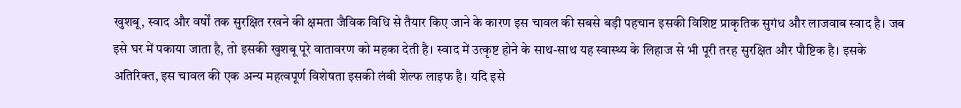खुशबू, स्वाद और वर्षों तक सुरक्षित रखने की क्षमता जैविक विधि से तैयार किए जाने के कारण इस चावल की सबसे बड़ी पहचान इसकी विशिष्ट प्राकृतिक सुगंध और लाजवाब स्वाद है। जब इसे घर में पकाया जाता है, तो इसकी खुशबू पूरे वातावरण को महका देती है। स्वाद में उत्कृष्ट होने के साथ-साथ यह स्वास्थ्य के लिहाज से भी पूरी तरह सुरक्षित और पौष्टिक है। इसके अतिरिक्त, इस चावल की एक अन्य महत्वपूर्ण विशेषता इसकी लंबी शेल्फ लाइफ है। यदि इसे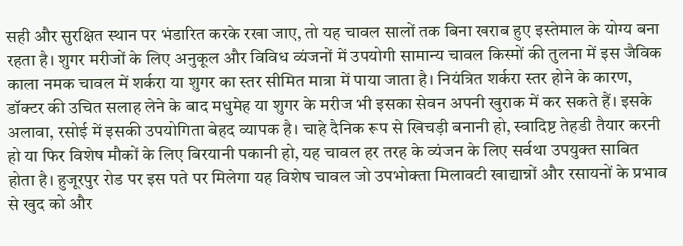सही और सुरक्षित स्थान पर भंडारित करके रखा जाए, तो यह चावल सालों तक बिना खराब हुए इस्तेमाल के योग्य बना रहता है। शुगर मरीजों के लिए अनुकूल और विविध व्यंजनों में उपयोगी सामान्य चावल किस्मों की तुलना में इस जैविक काला नमक चावल में शर्करा या शुगर का स्तर सीमित मात्रा में पाया जाता है। नियंत्रित शर्करा स्तर होने के कारण, डॉक्टर की उचित सलाह लेने के बाद मधुमेह या शुगर के मरीज भी इसका सेवन अपनी खुराक में कर सकते हैं। इसके अलावा, रसोई में इसकी उपयोगिता बेहद व्यापक है। चाहे दैनिक रूप से खिचड़ी बनानी हो, स्वादिष्ट तेहडी तैयार करनी हो या फिर विशेष मौकों के लिए बिरयानी पकानी हो, यह चावल हर तरह के व्यंजन के लिए सर्वथा उपयुक्त साबित होता है। हुजूरपुर रोड पर इस पते पर मिलेगा यह विशेष चावल जो उपभोक्ता मिलावटी खाद्यान्नों और रसायनों के प्रभाव से खुद को और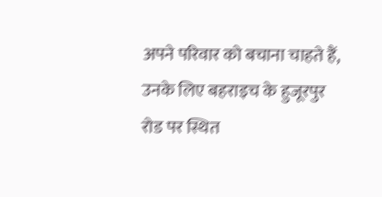अपने परिवार को बचाना चाहते हैं, उनके लिए बहराइच के हुजूरपुर रोड पर स्थित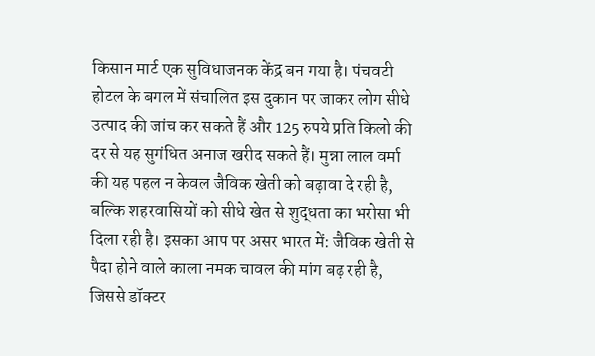किसान मार्ट एक सुविधाजनक केंद्र बन गया है। पंचवटी होटल के बगल में संचालित इस दुकान पर जाकर लोग सीधे उत्पाद की जांच कर सकते हैं और 125 रुपये प्रति किलो की दर से यह सुगंधित अनाज खरीद सकते हैं। मुन्ना लाल वर्मा की यह पहल न केवल जैविक खेती को बढ़ावा दे रही है, बल्कि शहरवासियों को सीधे खेत से शुद्धता का भरोसा भी दिला रही है। इसका आप पर असर भारत में: जैविक खेती से पैदा होने वाले काला नमक चावल की मांग बढ़ रही है, जिससे डॉक्टर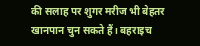की सलाह पर शुगर मरीज भी बेहतर खानपान चुन सकते हैं। बहराइच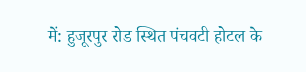में: हुजूरपुर रोड स्थित पंचवटी होटल के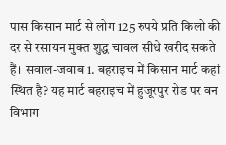पास किसान मार्ट से लोग 125 रुपये प्रति किलो की दर से रसायन मुक्त शुद्ध चावल सीधे खरीद सकते हैं। सवाल-जवाब 1. बहराइच में किसान मार्ट कहां स्थित है? यह मार्ट बहराइच में हुजूरपुर रोड पर वन विभाग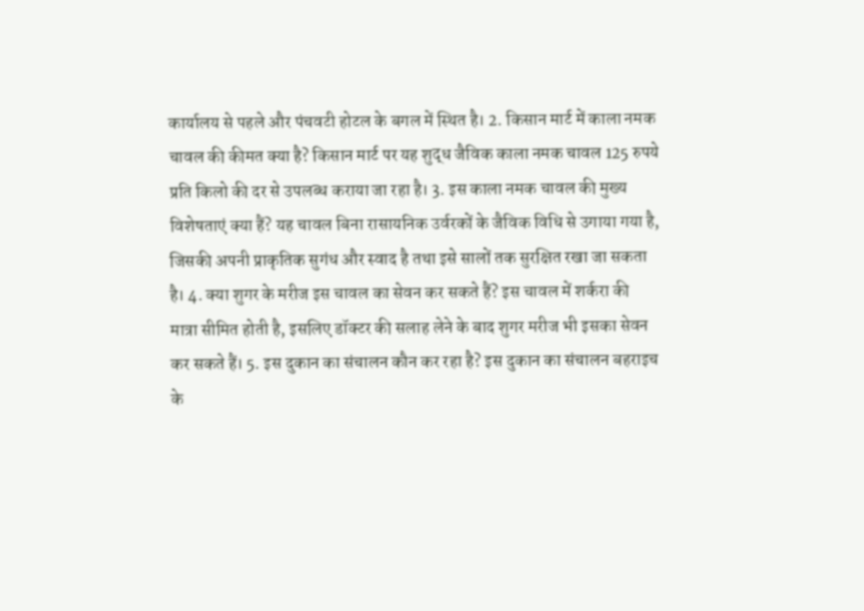कार्यालय से पहले और पंचवटी होटल के बगल में स्थित है। 2. किसान मार्ट में काला नमक चावल की कीमत क्या है? किसान मार्ट पर यह शुद्ध जैविक काला नमक चावल 125 रुपये प्रति किलो की दर से उपलब्ध कराया जा रहा है। 3. इस काला नमक चावल की मुख्य विशेषताएं क्या हैं? यह चावल बिना रासायनिक उर्वरकों के जैविक विधि से उगाया गया है, जिसकी अपनी प्राकृतिक सुगंध और स्वाद है तथा इसे सालों तक सुरक्षित रखा जा सकता है। 4. क्या शुगर के मरीज इस चावल का सेवन कर सकते हैं? इस चावल में शर्करा की मात्रा सीमित होती है, इसलिए डॉक्टर की सलाह लेने के बाद शुगर मरीज भी इसका सेवन कर सकते हैं। 5. इस दुकान का संचालन कौन कर रहा है? इस दुकान का संचालन बहराइच के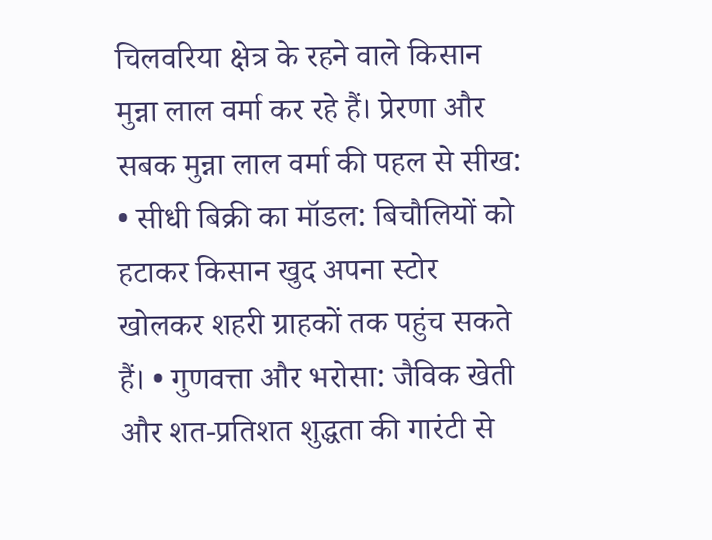चिलवरिया क्षेत्र के रहने वाले किसान मुन्ना लाल वर्मा कर रहे हैं। प्रेरणा और सबक मुन्ना लाल वर्मा की पहल से सीख: • सीधी बिक्री का मॉडल: बिचौलियों को हटाकर किसान खुद अपना स्टोर खोलकर शहरी ग्राहकों तक पहुंच सकते हैं। • गुणवत्ता और भरोसा: जैविक खेती और शत-प्रतिशत शुद्धता की गारंटी से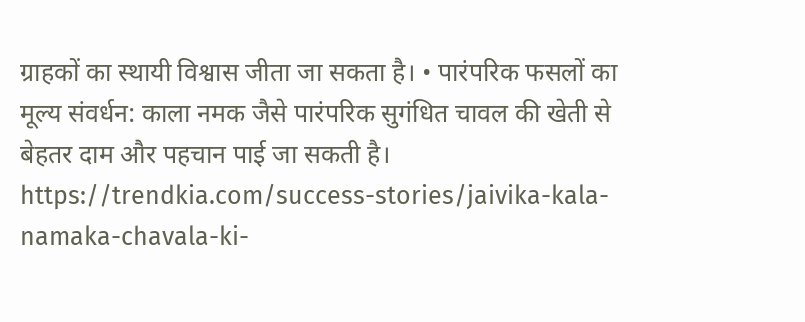ग्राहकों का स्थायी विश्वास जीता जा सकता है। • पारंपरिक फसलों का मूल्य संवर्धन: काला नमक जैसे पारंपरिक सुगंधित चावल की खेती से बेहतर दाम और पहचान पाई जा सकती है। https://trendkia.com/success-stories/jaivika-kala-namaka-chavala-ki-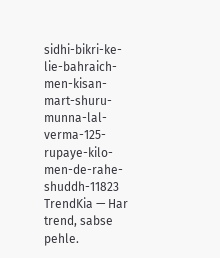sidhi-bikri-ke-lie-bahraich-men-kisan-mart-shuru-munna-lal-verma-125-rupaye-kilo-men-de-rahe-shuddh-11823 TrendKia — Har trend, sabse pehle.